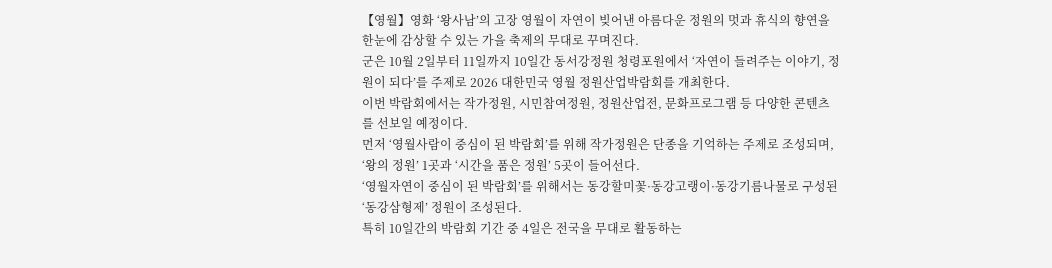【영월】영화 ‘왕사남’의 고장 영월이 자연이 빚어낸 아름다운 정원의 멋과 휴식의 향연을 한눈에 감상할 수 있는 가을 축제의 무대로 꾸며진다.
군은 10월 2일부터 11일까지 10일간 동서강정원 청령포원에서 ‘자연이 들려주는 이야기, 정원이 되다’를 주제로 2026 대한민국 영월 정원산업박람회를 개최한다.
이번 박람회에서는 작가정원, 시민참여정원, 정원산업전, 문화프로그램 등 다양한 콘텐츠를 선보일 예정이다.
먼저 ‘영월사람이 중심이 된 박람회’를 위해 작가정원은 단종을 기억하는 주제로 조성되며, ‘왕의 정원’ 1곳과 ‘시간을 품은 정원’ 5곳이 들어선다.
‘영월자연이 중심이 된 박람회’를 위해서는 동강할미꽃·동강고랭이·동강기름나물로 구성된 ‘동강삼형제’ 정원이 조성된다.
특히 10일간의 박람회 기간 중 4일은 전국을 무대로 활동하는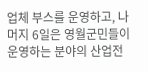업체 부스를 운영하고, 나머지 6일은 영월군민들이 운영하는 분야의 산업전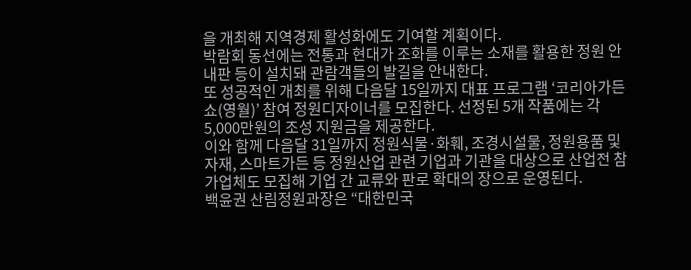을 개최해 지역경제 활성화에도 기여할 계획이다.
박람회 동선에는 전통과 현대가 조화를 이루는 소재를 활용한 정원 안내판 등이 설치돼 관람객들의 발길을 안내한다.
또 성공적인 개최를 위해 다음달 15일까지 대표 프로그램 ‘코리아가든쇼(영월)’ 참여 정원디자이너를 모집한다. 선정된 5개 작품에는 각 5,000만원의 조성 지원금을 제공한다.
이와 함께 다음달 31일까지 정원식물·화훼, 조경시설물, 정원용품 및 자재, 스마트가든 등 정원산업 관련 기업과 기관을 대상으로 산업전 참가업체도 모집해 기업 간 교류와 판로 확대의 장으로 운영된다.
백윤권 산림정원과장은 “대한민국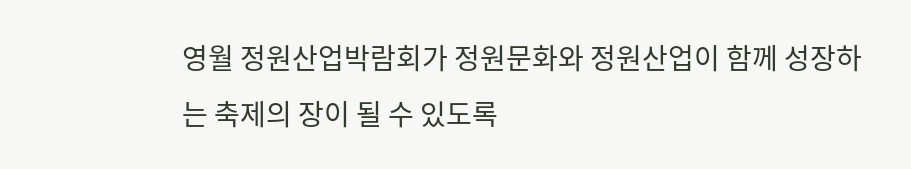영월 정원산업박람회가 정원문화와 정원산업이 함께 성장하는 축제의 장이 될 수 있도록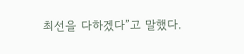최선을 다하겠다”고 말했다.